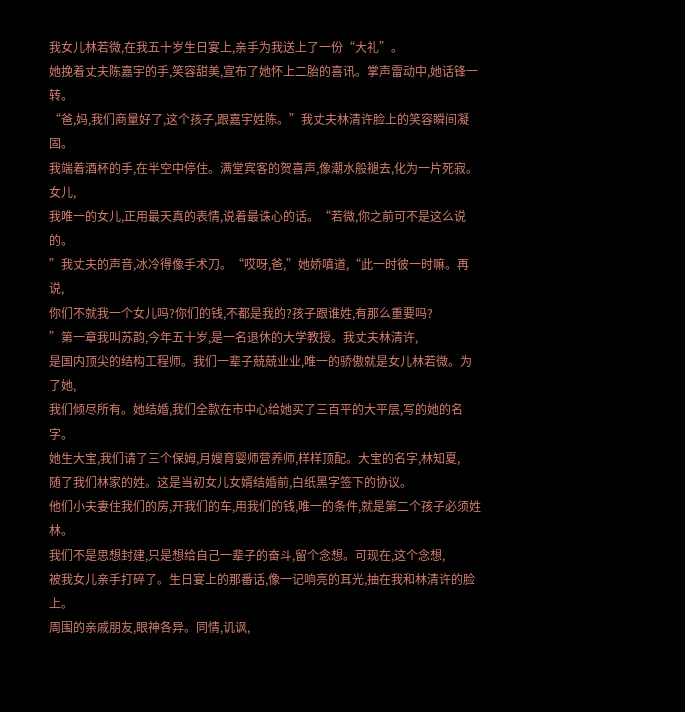我女儿林若微,在我五十岁生日宴上,亲手为我送上了一份“大礼”。
她挽着丈夫陈嘉宇的手,笑容甜美,宣布了她怀上二胎的喜讯。掌声雷动中,她话锋一转。
“爸,妈,我们商量好了,这个孩子,跟嘉宇姓陈。”我丈夫林清许脸上的笑容瞬间凝固。
我端着酒杯的手,在半空中停住。满堂宾客的贺喜声,像潮水般褪去,化为一片死寂。女儿,
我唯一的女儿,正用最天真的表情,说着最诛心的话。“若微,你之前可不是这么说的。
”我丈夫的声音,冰冷得像手术刀。“哎呀,爸,”她娇嗔道,“此一时彼一时嘛。再说,
你们不就我一个女儿吗?你们的钱,不都是我的?孩子跟谁姓,有那么重要吗?
”第一章我叫苏韵,今年五十岁,是一名退休的大学教授。我丈夫林清许,
是国内顶尖的结构工程师。我们一辈子兢兢业业,唯一的骄傲就是女儿林若微。为了她,
我们倾尽所有。她结婚,我们全款在市中心给她买了三百平的大平层,写的她的名字。
她生大宝,我们请了三个保姆,月嫂育婴师营养师,样样顶配。大宝的名字,林知夏,
随了我们林家的姓。这是当初女儿女婿结婚前,白纸黑字签下的协议。
他们小夫妻住我们的房,开我们的车,用我们的钱,唯一的条件,就是第二个孩子必须姓林。
我们不是思想封建,只是想给自己一辈子的奋斗,留个念想。可现在,这个念想,
被我女儿亲手打碎了。生日宴上的那番话,像一记响亮的耳光,抽在我和林清许的脸上。
周围的亲戚朋友,眼神各异。同情,讥讽,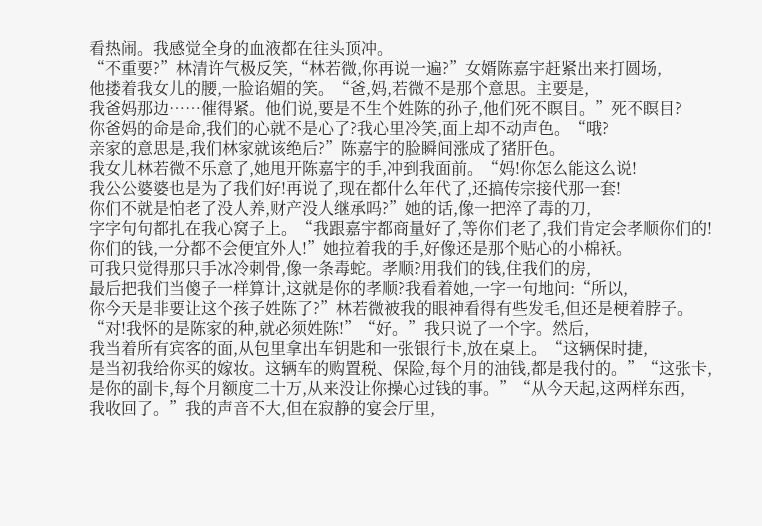看热闹。我感觉全身的血液都在往头顶冲。
“不重要?”林清许气极反笑,“林若微,你再说一遍?”女婿陈嘉宇赶紧出来打圆场,
他搂着我女儿的腰,一脸谄媚的笑。“爸,妈,若微不是那个意思。主要是,
我爸妈那边……催得紧。他们说,要是不生个姓陈的孙子,他们死不瞑目。”死不瞑目?
你爸妈的命是命,我们的心就不是心了?我心里冷笑,面上却不动声色。“哦?
亲家的意思是,我们林家就该绝后?”陈嘉宇的脸瞬间涨成了猪肝色。
我女儿林若微不乐意了,她甩开陈嘉宇的手,冲到我面前。“妈!你怎么能这么说!
我公公婆婆也是为了我们好!再说了,现在都什么年代了,还搞传宗接代那一套!
你们不就是怕老了没人养,财产没人继承吗?”她的话,像一把淬了毒的刀,
字字句句都扎在我心窝子上。“我跟嘉宇都商量好了,等你们老了,我们肯定会孝顺你们的!
你们的钱,一分都不会便宜外人!”她拉着我的手,好像还是那个贴心的小棉袄。
可我只觉得那只手冰冷刺骨,像一条毒蛇。孝顺?用我们的钱,住我们的房,
最后把我们当傻子一样算计,这就是你的孝顺?我看着她,一字一句地问:“所以,
你今天是非要让这个孩子姓陈了?”林若微被我的眼神看得有些发毛,但还是梗着脖子。
“对!我怀的是陈家的种,就必须姓陈!”“好。”我只说了一个字。然后,
我当着所有宾客的面,从包里拿出车钥匙和一张银行卡,放在桌上。“这辆保时捷,
是当初我给你买的嫁妆。这辆车的购置税、保险,每个月的油钱,都是我付的。”“这张卡,
是你的副卡,每个月额度二十万,从来没让你操心过钱的事。”“从今天起,这两样东西,
我收回了。”我的声音不大,但在寂静的宴会厅里,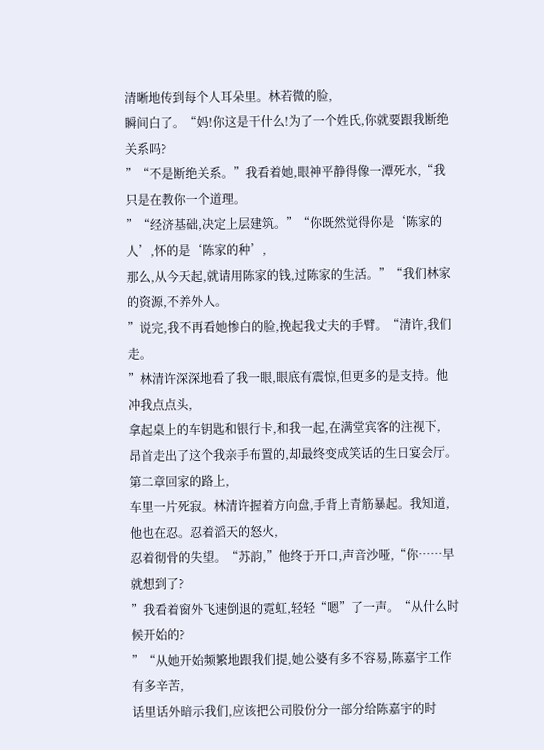清晰地传到每个人耳朵里。林若微的脸,
瞬间白了。“妈!你这是干什么!为了一个姓氏,你就要跟我断绝关系吗?
”“不是断绝关系。”我看着她,眼神平静得像一潭死水,“我只是在教你一个道理。
”“经济基础,决定上层建筑。”“你既然觉得你是‘陈家的人’,怀的是‘陈家的种’,
那么,从今天起,就请用陈家的钱,过陈家的生活。”“我们林家的资源,不养外人。
”说完,我不再看她惨白的脸,挽起我丈夫的手臂。“清许,我们走。
”林清许深深地看了我一眼,眼底有震惊,但更多的是支持。他冲我点点头,
拿起桌上的车钥匙和银行卡,和我一起,在满堂宾客的注视下,
昂首走出了这个我亲手布置的,却最终变成笑话的生日宴会厅。第二章回家的路上,
车里一片死寂。林清许握着方向盘,手背上青筋暴起。我知道,他也在忍。忍着滔天的怒火,
忍着彻骨的失望。“苏韵,”他终于开口,声音沙哑,“你……早就想到了?
”我看着窗外飞速倒退的霓虹,轻轻“嗯”了一声。“从什么时候开始的?
”“从她开始频繁地跟我们提,她公婆有多不容易,陈嘉宇工作有多辛苦,
话里话外暗示我们,应该把公司股份分一部分给陈嘉宇的时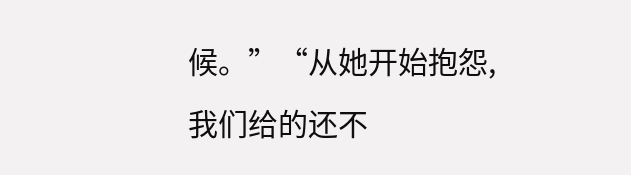候。”“从她开始抱怨,
我们给的还不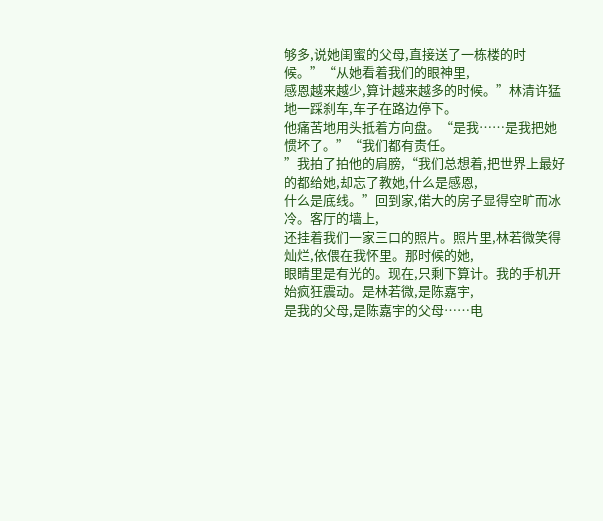够多,说她闺蜜的父母,直接送了一栋楼的时候。”“从她看着我们的眼神里,
感恩越来越少,算计越来越多的时候。”林清许猛地一踩刹车,车子在路边停下。
他痛苦地用头抵着方向盘。“是我……是我把她惯坏了。”“我们都有责任。
”我拍了拍他的肩膀,“我们总想着,把世界上最好的都给她,却忘了教她,什么是感恩,
什么是底线。”回到家,偌大的房子显得空旷而冰冷。客厅的墙上,
还挂着我们一家三口的照片。照片里,林若微笑得灿烂,依偎在我怀里。那时候的她,
眼睛里是有光的。现在,只剩下算计。我的手机开始疯狂震动。是林若微,是陈嘉宇,
是我的父母,是陈嘉宇的父母……电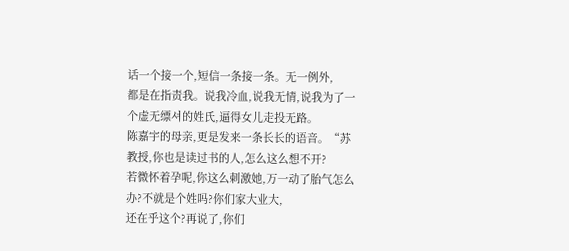话一个接一个,短信一条接一条。无一例外,
都是在指责我。说我冷血,说我无情,说我为了一个虚无缥셔的姓氏,逼得女儿走投无路。
陈嘉宇的母亲,更是发来一条长长的语音。“苏教授,你也是读过书的人,怎么这么想不开?
若微怀着孕呢,你这么刺激她,万一动了胎气怎么办?不就是个姓吗?你们家大业大,
还在乎这个?再说了,你们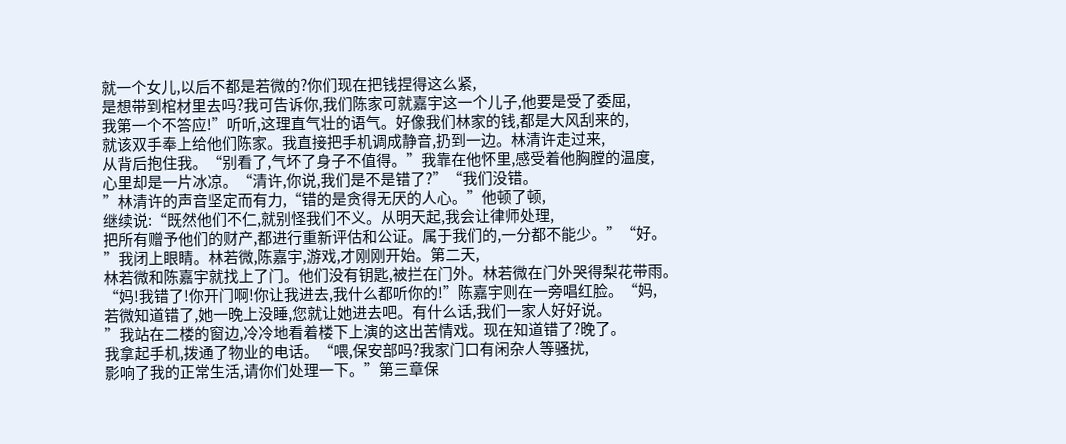就一个女儿,以后不都是若微的?你们现在把钱捏得这么紧,
是想带到棺材里去吗?我可告诉你,我们陈家可就嘉宇这一个儿子,他要是受了委屈,
我第一个不答应!”听听,这理直气壮的语气。好像我们林家的钱,都是大风刮来的,
就该双手奉上给他们陈家。我直接把手机调成静音,扔到一边。林清许走过来,
从背后抱住我。“别看了,气坏了身子不值得。”我靠在他怀里,感受着他胸膛的温度,
心里却是一片冰凉。“清许,你说,我们是不是错了?”“我们没错。
”林清许的声音坚定而有力,“错的是贪得无厌的人心。”他顿了顿,
继续说:“既然他们不仁,就别怪我们不义。从明天起,我会让律师处理,
把所有赠予他们的财产,都进行重新评估和公证。属于我们的,一分都不能少。”“好。
”我闭上眼睛。林若微,陈嘉宇,游戏,才刚刚开始。第二天,
林若微和陈嘉宇就找上了门。他们没有钥匙,被拦在门外。林若微在门外哭得梨花带雨。
“妈!我错了!你开门啊!你让我进去,我什么都听你的!”陈嘉宇则在一旁唱红脸。“妈,
若微知道错了,她一晚上没睡,您就让她进去吧。有什么话,我们一家人好好说。
”我站在二楼的窗边,冷冷地看着楼下上演的这出苦情戏。现在知道错了?晚了。
我拿起手机,拨通了物业的电话。“喂,保安部吗?我家门口有闲杂人等骚扰,
影响了我的正常生活,请你们处理一下。”第三章保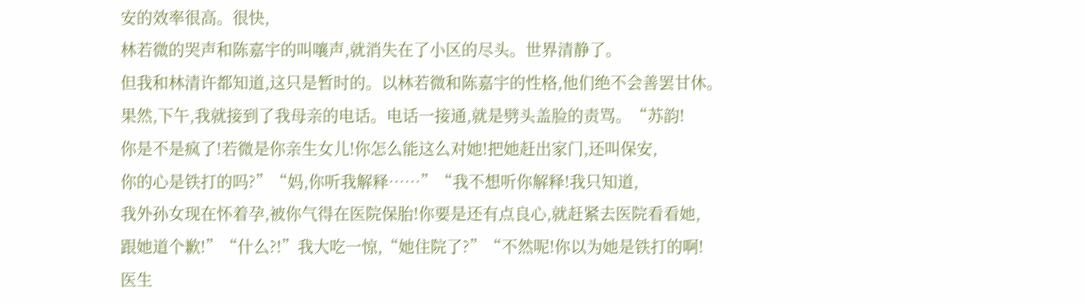安的效率很高。很快,
林若微的哭声和陈嘉宇的叫嚷声,就消失在了小区的尽头。世界清静了。
但我和林清许都知道,这只是暂时的。以林若微和陈嘉宇的性格,他们绝不会善罢甘休。
果然,下午,我就接到了我母亲的电话。电话一接通,就是劈头盖脸的责骂。“苏韵!
你是不是疯了!若微是你亲生女儿!你怎么能这么对她!把她赶出家门,还叫保安,
你的心是铁打的吗?”“妈,你听我解释……”“我不想听你解释!我只知道,
我外孙女现在怀着孕,被你气得在医院保胎!你要是还有点良心,就赶紧去医院看看她,
跟她道个歉!”“什么?!”我大吃一惊,“她住院了?”“不然呢!你以为她是铁打的啊!
医生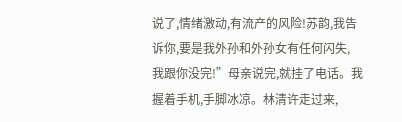说了,情绪激动,有流产的风险!苏韵,我告诉你,要是我外孙和外孙女有任何闪失,
我跟你没完!”母亲说完,就挂了电话。我握着手机,手脚冰凉。林清许走过来,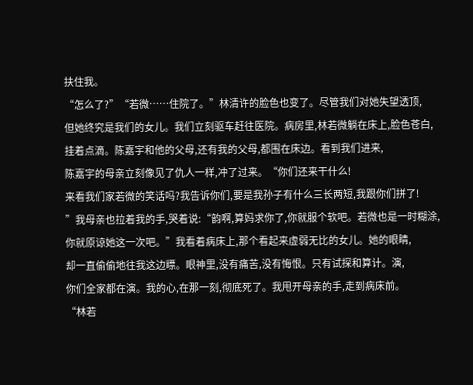扶住我。
“怎么了?”“若微……住院了。”林清许的脸色也变了。尽管我们对她失望透顶,
但她终究是我们的女儿。我们立刻驱车赶往医院。病房里,林若微躺在床上,脸色苍白,
挂着点滴。陈嘉宇和他的父母,还有我的父母,都围在床边。看到我们进来,
陈嘉宇的母亲立刻像见了仇人一样,冲了过来。“你们还来干什么!
来看我们家若微的笑话吗?我告诉你们,要是我孙子有什么三长两短,我跟你们拼了!
”我母亲也拉着我的手,哭着说:“韵啊,算妈求你了,你就服个软吧。若微也是一时糊涂,
你就原谅她这一次吧。”我看着病床上,那个看起来虚弱无比的女儿。她的眼睛,
却一直偷偷地往我这边瞟。眼神里,没有痛苦,没有悔恨。只有试探和算计。演,
你们全家都在演。我的心,在那一刻,彻底死了。我甩开母亲的手,走到病床前。
“林若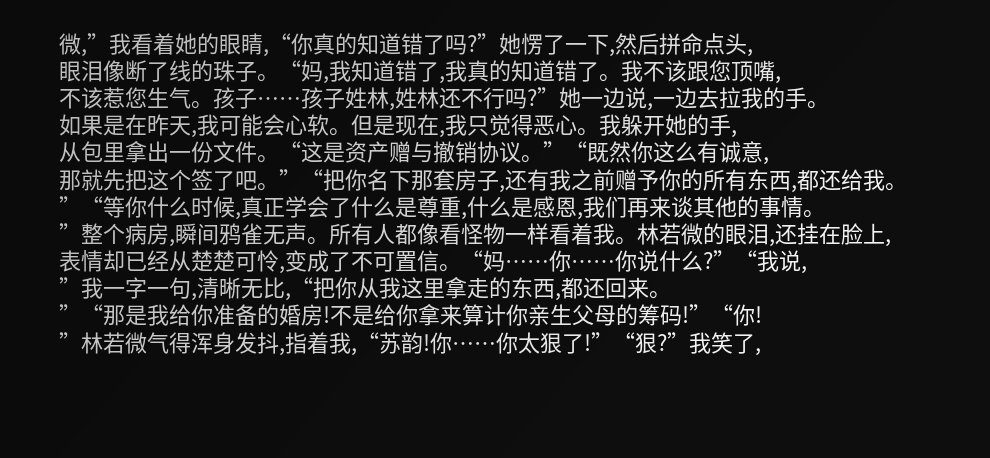微,”我看着她的眼睛,“你真的知道错了吗?”她愣了一下,然后拼命点头,
眼泪像断了线的珠子。“妈,我知道错了,我真的知道错了。我不该跟您顶嘴,
不该惹您生气。孩子……孩子姓林,姓林还不行吗?”她一边说,一边去拉我的手。
如果是在昨天,我可能会心软。但是现在,我只觉得恶心。我躲开她的手,
从包里拿出一份文件。“这是资产赠与撤销协议。”“既然你这么有诚意,
那就先把这个签了吧。”“把你名下那套房子,还有我之前赠予你的所有东西,都还给我。
”“等你什么时候,真正学会了什么是尊重,什么是感恩,我们再来谈其他的事情。
”整个病房,瞬间鸦雀无声。所有人都像看怪物一样看着我。林若微的眼泪,还挂在脸上,
表情却已经从楚楚可怜,变成了不可置信。“妈……你……你说什么?”“我说,
”我一字一句,清晰无比,“把你从我这里拿走的东西,都还回来。
”“那是我给你准备的婚房!不是给你拿来算计你亲生父母的筹码!”“你!
”林若微气得浑身发抖,指着我,“苏韵!你……你太狠了!”“狠?”我笑了,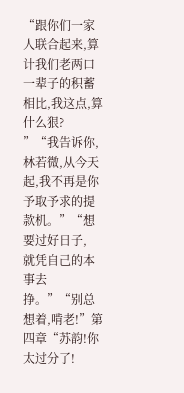“跟你们一家人联合起来,算计我们老两口一辈子的积蓄相比,我这点,算什么狠?
”“我告诉你,林若微,从今天起,我不再是你予取予求的提款机。”“想要过好日子,
就凭自己的本事去挣。”“别总想着,啃老!”第四章“苏韵!你太过分了!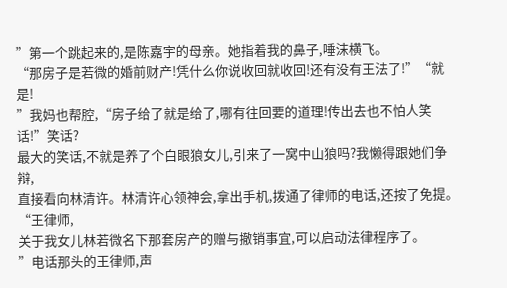”第一个跳起来的,是陈嘉宇的母亲。她指着我的鼻子,唾沫横飞。
“那房子是若微的婚前财产!凭什么你说收回就收回!还有没有王法了!”“就是!
”我妈也帮腔,“房子给了就是给了,哪有往回要的道理!传出去也不怕人笑话!”笑话?
最大的笑话,不就是养了个白眼狼女儿,引来了一窝中山狼吗?我懒得跟她们争辩,
直接看向林清许。林清许心领神会,拿出手机,拨通了律师的电话,还按了免提。“王律师,
关于我女儿林若微名下那套房产的赠与撤销事宜,可以启动法律程序了。
”电话那头的王律师,声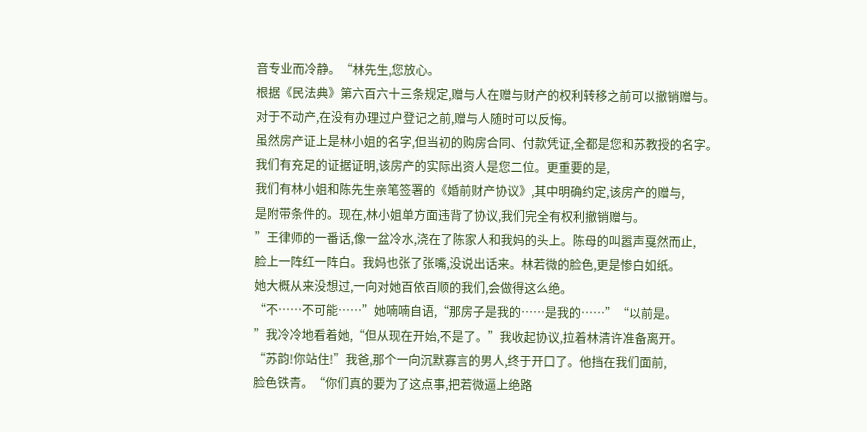音专业而冷静。“林先生,您放心。
根据《民法典》第六百六十三条规定,赠与人在赠与财产的权利转移之前可以撤销赠与。
对于不动产,在没有办理过户登记之前,赠与人随时可以反悔。
虽然房产证上是林小姐的名字,但当初的购房合同、付款凭证,全都是您和苏教授的名字。
我们有充足的证据证明,该房产的实际出资人是您二位。更重要的是,
我们有林小姐和陈先生亲笔签署的《婚前财产协议》,其中明确约定,该房产的赠与,
是附带条件的。现在,林小姐单方面违背了协议,我们完全有权利撤销赠与。
”王律师的一番话,像一盆冷水,浇在了陈家人和我妈的头上。陈母的叫嚣声戛然而止,
脸上一阵红一阵白。我妈也张了张嘴,没说出话来。林若微的脸色,更是惨白如纸。
她大概从来没想过,一向对她百依百顺的我们,会做得这么绝。
“不……不可能……”她喃喃自语,“那房子是我的……是我的……”“以前是。
”我冷冷地看着她,“但从现在开始,不是了。”我收起协议,拉着林清许准备离开。
“苏韵!你站住!”我爸,那个一向沉默寡言的男人,终于开口了。他挡在我们面前,
脸色铁青。“你们真的要为了这点事,把若微逼上绝路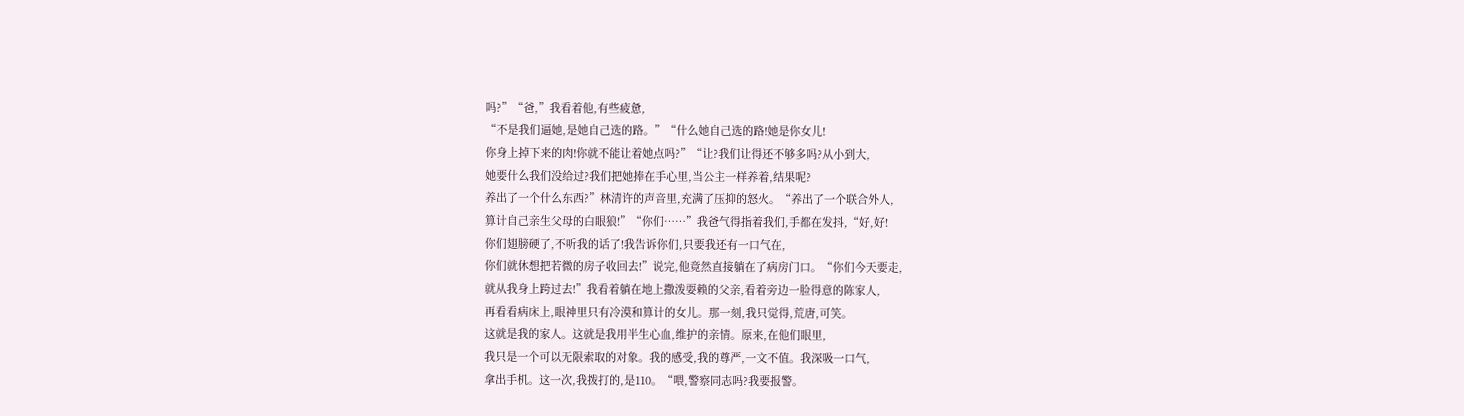吗?”“爸,”我看着他,有些疲惫,
“不是我们逼她,是她自己选的路。”“什么她自己选的路!她是你女儿!
你身上掉下来的肉!你就不能让着她点吗?”“让?我们让得还不够多吗?从小到大,
她要什么我们没给过?我们把她捧在手心里,当公主一样养着,结果呢?
养出了一个什么东西?”林清许的声音里,充满了压抑的怒火。“养出了一个联合外人,
算计自己亲生父母的白眼狼!”“你们……”我爸气得指着我们,手都在发抖,“好,好!
你们翅膀硬了,不听我的话了!我告诉你们,只要我还有一口气在,
你们就休想把若微的房子收回去!”说完,他竟然直接躺在了病房门口。“你们今天要走,
就从我身上跨过去!”我看着躺在地上撒泼耍赖的父亲,看着旁边一脸得意的陈家人,
再看看病床上,眼神里只有冷漠和算计的女儿。那一刻,我只觉得,荒唐,可笑。
这就是我的家人。这就是我用半生心血,维护的亲情。原来,在他们眼里,
我只是一个可以无限索取的对象。我的感受,我的尊严,一文不值。我深吸一口气,
拿出手机。这一次,我拨打的,是110。“喂,警察同志吗?我要报警。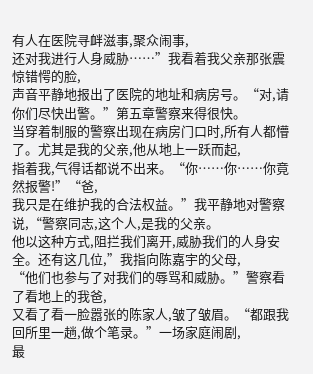有人在医院寻衅滋事,聚众闹事,
还对我进行人身威胁……”我看着我父亲那张震惊错愕的脸,
声音平静地报出了医院的地址和病房号。“对,请你们尽快出警。”第五章警察来得很快。
当穿着制服的警察出现在病房门口时,所有人都懵了。尤其是我的父亲,他从地上一跃而起,
指着我,气得话都说不出来。“你……你……你竟然报警!”“爸,
我只是在维护我的合法权益。”我平静地对警察说,“警察同志,这个人,是我的父亲。
他以这种方式,阻拦我们离开,威胁我们的人身安全。还有这几位,”我指向陈嘉宇的父母,
“他们也参与了对我们的辱骂和威胁。”警察看了看地上的我爸,
又看了看一脸嚣张的陈家人,皱了皱眉。“都跟我回所里一趟,做个笔录。”一场家庭闹剧,
最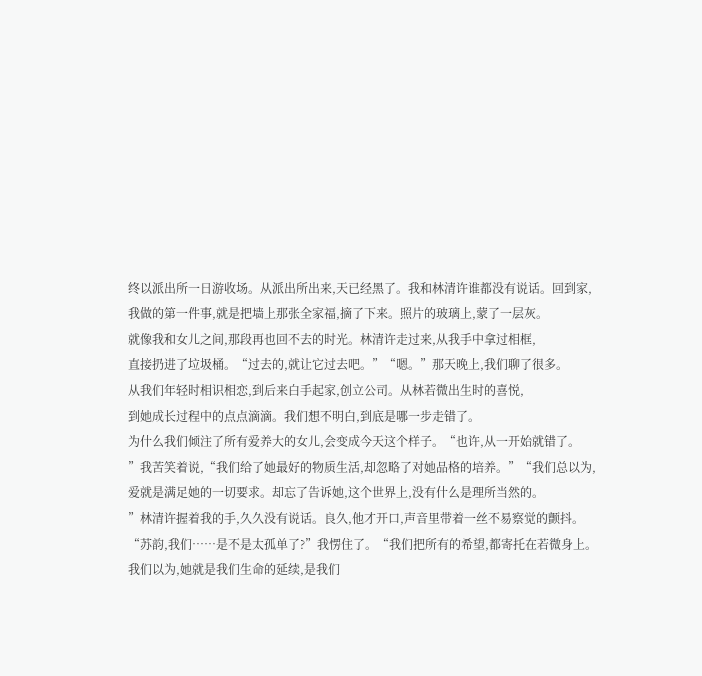终以派出所一日游收场。从派出所出来,天已经黑了。我和林清许谁都没有说话。回到家,
我做的第一件事,就是把墙上那张全家福,摘了下来。照片的玻璃上,蒙了一层灰。
就像我和女儿之间,那段再也回不去的时光。林清许走过来,从我手中拿过相框,
直接扔进了垃圾桶。“过去的,就让它过去吧。”“嗯。”那天晚上,我们聊了很多。
从我们年轻时相识相恋,到后来白手起家,创立公司。从林若微出生时的喜悦,
到她成长过程中的点点滴滴。我们想不明白,到底是哪一步走错了。
为什么我们倾注了所有爱养大的女儿,会变成今天这个样子。“也许,从一开始就错了。
”我苦笑着说,“我们给了她最好的物质生活,却忽略了对她品格的培养。”“我们总以为,
爱就是满足她的一切要求。却忘了告诉她,这个世界上,没有什么是理所当然的。
”林清许握着我的手,久久没有说话。良久,他才开口,声音里带着一丝不易察觉的颤抖。
“苏韵,我们……是不是太孤单了?”我愣住了。“我们把所有的希望,都寄托在若微身上。
我们以为,她就是我们生命的延续,是我们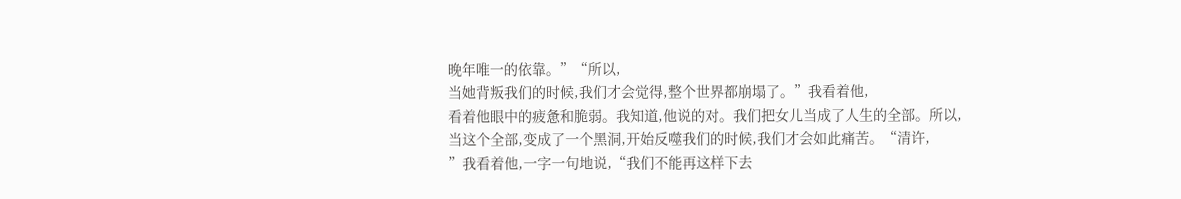晚年唯一的依靠。”“所以,
当她背叛我们的时候,我们才会觉得,整个世界都崩塌了。”我看着他,
看着他眼中的疲惫和脆弱。我知道,他说的对。我们把女儿当成了人生的全部。所以,
当这个全部,变成了一个黑洞,开始反噬我们的时候,我们才会如此痛苦。“清许,
”我看着他,一字一句地说,“我们不能再这样下去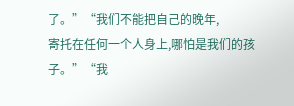了。”“我们不能把自己的晚年,
寄托在任何一个人身上,哪怕是我们的孩子。”“我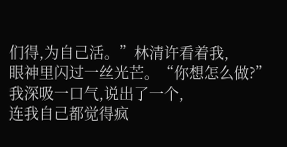们得,为自己活。”林清许看着我,
眼神里闪过一丝光芒。“你想怎么做?”我深吸一口气,说出了一个,
连我自己都觉得疯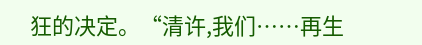狂的决定。“清许,我们……再生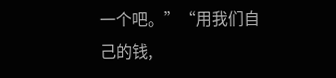一个吧。”“用我们自己的钱,